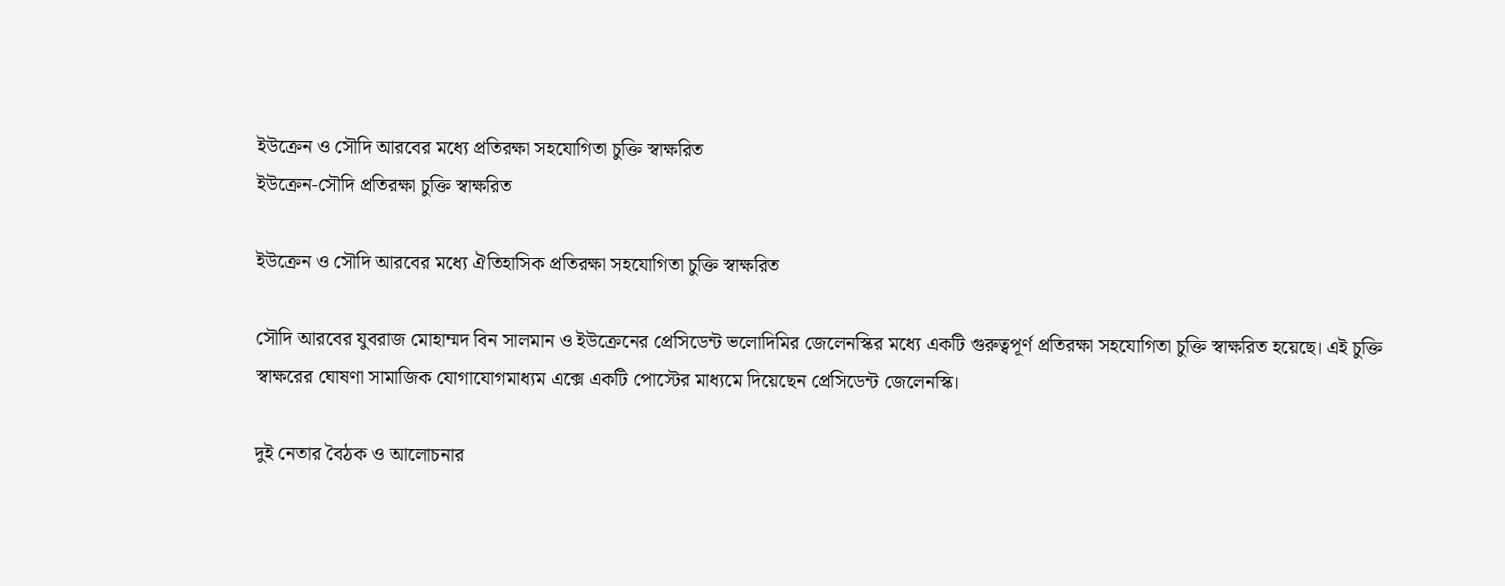ইউক্রেন ও সৌদি আরবের মধ্যে প্রতিরক্ষা সহযোগিতা চুক্তি স্বাক্ষরিত
ইউক্রেন-সৌদি প্রতিরক্ষা চুক্তি স্বাক্ষরিত

ইউক্রেন ও সৌদি আরবের মধ্যে ঐতিহাসিক প্রতিরক্ষা সহযোগিতা চুক্তি স্বাক্ষরিত

সৌদি আরবের যুবরাজ মোহাম্মদ বিন সালমান ও ইউক্রেনের প্রেসিডেন্ট ভলোদিমির জেলেনস্কির মধ্যে একটি গুরুত্বপূর্ণ প্রতিরক্ষা সহযোগিতা চুক্তি স্বাক্ষরিত হয়েছে। এই চুক্তি স্বাক্ষরের ঘোষণা সামাজিক যোগাযোগমাধ্যম এক্সে একটি পোস্টের মাধ্যমে দিয়েছেন প্রেসিডেন্ট জেলেনস্কি।

দুই নেতার বৈঠক ও আলোচনার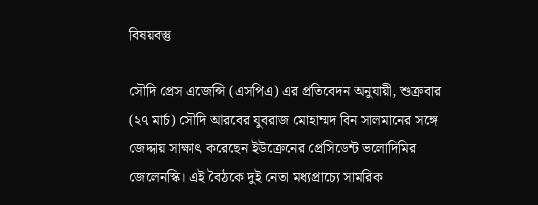বিষয়বস্তু

সৌদি প্রেস এজেন্সি (এসপিএ) এর প্রতিবেদন অনুযায়ী, শুক্রবার (২৭ মার্চ) সৌদি আরবের যুবরাজ মোহাম্মদ বিন সালমানের সঙ্গে জেদ্দায় সাক্ষাৎ করেছেন ইউক্রেনের প্রেসিডেন্ট ভলোদিমির জেলেনস্কি। এই বৈঠকে দুই নেতা মধ্যপ্রাচ্যে সামরিক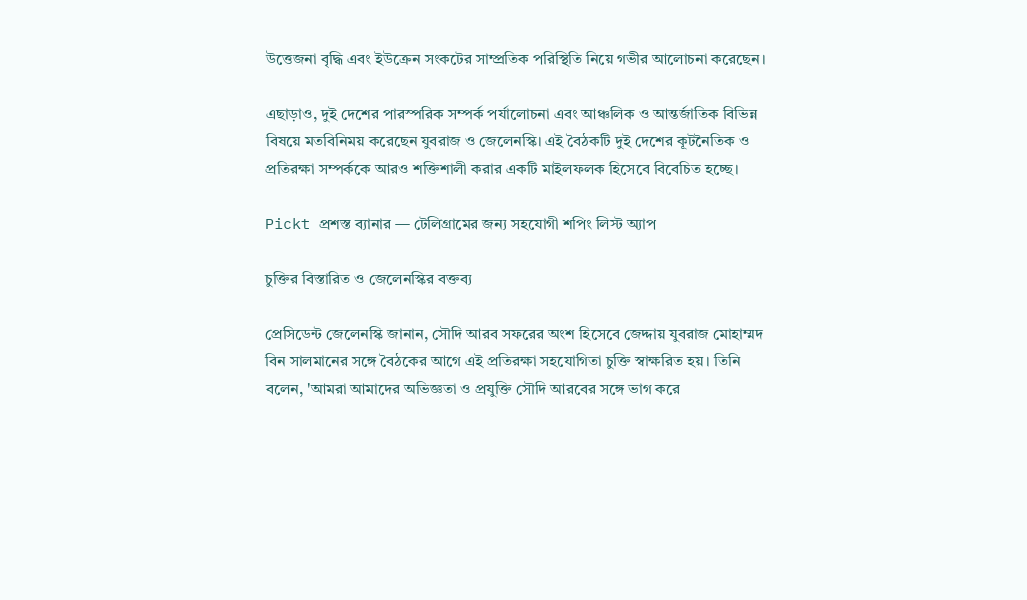উত্তেজনা বৃদ্ধি এবং ইউক্রেন সংকটের সাম্প্রতিক পরিস্থিতি নিয়ে গভীর আলোচনা করেছেন।

এছাড়াও, দুই দেশের পারস্পরিক সম্পর্ক পর্যালোচনা এবং আঞ্চলিক ও আন্তর্জাতিক বিভিন্ন বিষয়ে মতবিনিময় করেছেন যুবরাজ ও জেলেনস্কি। এই বৈঠকটি দুই দেশের কূটনৈতিক ও প্রতিরক্ষা সম্পর্ককে আরও শক্তিশালী করার একটি মাইলফলক হিসেবে বিবেচিত হচ্ছে।

Pickt প্রশস্ত ব্যানার — টেলিগ্রামের জন্য সহযোগী শপিং লিস্ট অ্যাপ

চুক্তির বিস্তারিত ও জেলেনস্কির বক্তব্য

প্রেসিডেন্ট জেলেনস্কি জানান, সৌদি আরব সফরের অংশ হিসেবে জেদ্দায় যুবরাজ মোহাম্মদ বিন সালমানের সঙ্গে বৈঠকের আগে এই প্রতিরক্ষা সহযোগিতা চুক্তি স্বাক্ষরিত হয়। তিনি বলেন, 'আমরা আমাদের অভিজ্ঞতা ও প্রযুক্তি সৌদি আরবের সঙ্গে ভাগ করে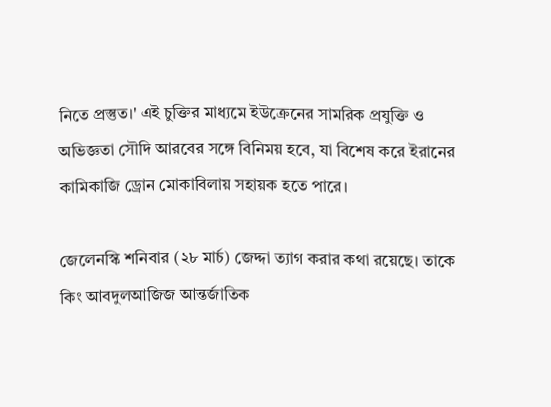নিতে প্রস্তুত।' এই চুক্তির মাধ্যমে ইউক্রেনের সামরিক প্রযুক্তি ও অভিজ্ঞতা সৌদি আরবের সঙ্গে বিনিময় হবে, যা বিশেষ করে ইরানের কামিকাজি ড্রোন মোকাবিলায় সহায়ক হতে পারে।

জেলেনস্কি শনিবার (২৮ মার্চ) জেদ্দা ত্যাগ করার কথা রয়েছে। তাকে কিং আবদুলআজিজ আন্তর্জাতিক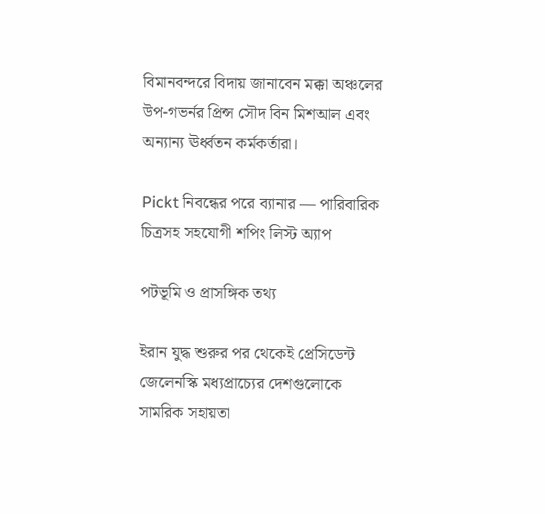বিমানবন্দরে বিদায় জানাবেন মক্কা অঞ্চলের উপ-গভর্নর প্রিন্স সৌদ বিন মিশআল এবং অন্যান্য ঊর্ধ্বতন কর্মকর্তারা।

Pickt নিবন্ধের পরে ব্যানার — পারিবারিক চিত্রসহ সহযোগী শপিং লিস্ট অ্যাপ

পটভূমি ও প্রাসঙ্গিক তথ্য

ইরান যুদ্ধ শুরুর পর থেকেই প্রেসিডেন্ট জেলেনস্কি মধ্যপ্রাচ্যের দেশগুলোকে সামরিক সহায়তা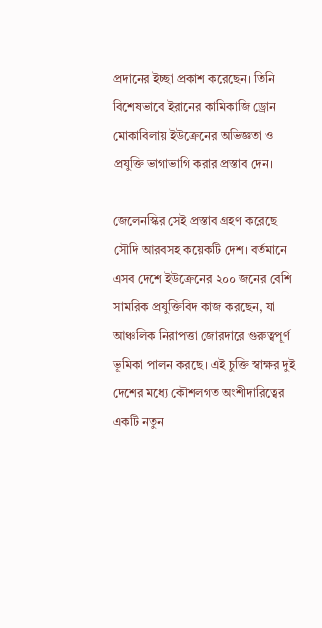প্রদানের ইচ্ছা প্রকাশ করেছেন। তিনি বিশেষভাবে ইরানের কামিকাজি ড্রোন মোকাবিলায় ইউক্রেনের অভিজ্ঞতা ও প্রযুক্তি ভাগাভাগি করার প্রস্তাব দেন।

জেলেনস্কির সেই প্রস্তাব গ্রহণ করেছে সৌদি আরবসহ কয়েকটি দেশ। বর্তমানে এসব দেশে ইউক্রেনের ২০০ জনের বেশি সামরিক প্রযুক্তিবিদ কাজ করছেন, যা আঞ্চলিক নিরাপত্তা জোরদারে গুরুত্বপূর্ণ ভূমিকা পালন করছে। এই চুক্তি স্বাক্ষর দুই দেশের মধ্যে কৌশলগত অংশীদারিত্বের একটি নতুন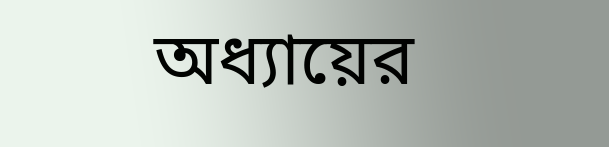অধ্যায়ের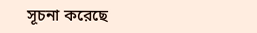সূচনা করেছে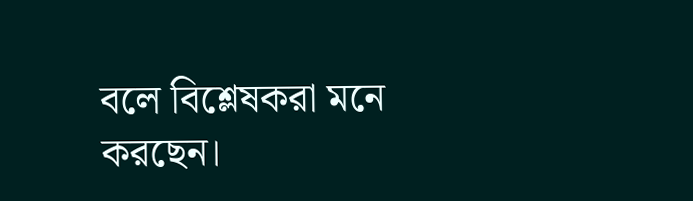বলে বিশ্লেষকরা মনে করছেন।